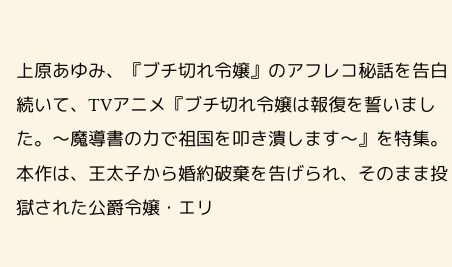上原あゆみ、『ブチ切れ令嬢』のアフレコ秘話を告白
続いて、TVアニメ『ブチ切れ令嬢は報復を誓いました。〜魔導書の力で祖国を叩き潰します〜』を特集。本作は、王太子から婚約破棄を告げられ、そのまま投獄された公爵令嬢・エリ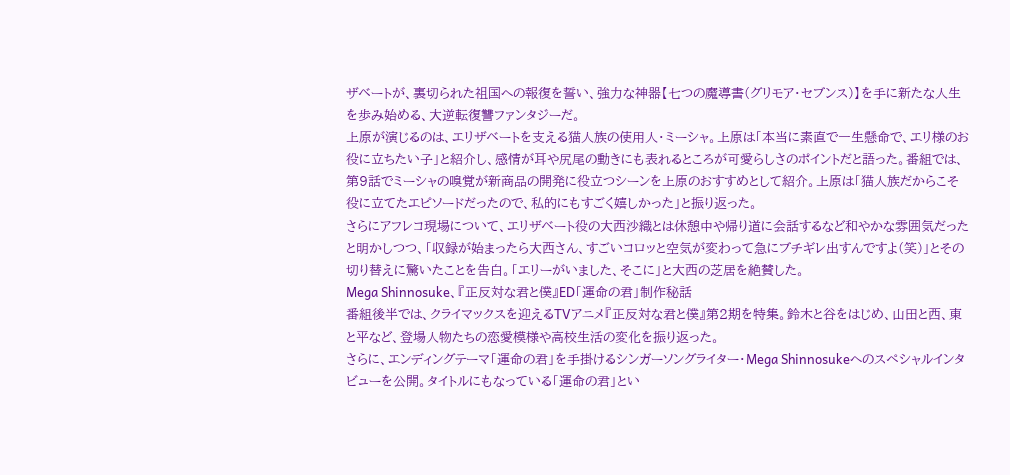ザベートが、裏切られた祖国への報復を誓い、強力な神器【七つの魔導書(グリモア・セブンス)】を手に新たな人生を歩み始める、大逆転復讐ファンタジーだ。
上原が演じるのは、エリザベートを支える猫人族の使用人・ミーシャ。上原は「本当に素直で一生懸命で、エリ様のお役に立ちたい子」と紹介し、感情が耳や尻尾の動きにも表れるところが可愛らしさのポイントだと語った。番組では、第9話でミーシャの嗅覚が新商品の開発に役立つシーンを上原のおすすめとして紹介。上原は「猫人族だからこそ役に立てたエピソードだったので、私的にもすごく嬉しかった」と振り返った。
さらにアフレコ現場について、エリザベート役の大西沙織とは休憩中や帰り道に会話するなど和やかな雰囲気だったと明かしつつ、「収録が始まったら大西さん、すごいコロッと空気が変わって急にブチギレ出すんですよ(笑)」とその切り替えに驚いたことを告白。「エリーがいました、そこに」と大西の芝居を絶賛した。
Mega Shinnosuke、『正反対な君と僕』ED「運命の君」制作秘話
番組後半では、クライマックスを迎えるTVアニメ『正反対な君と僕』第2期を特集。鈴木と谷をはじめ、山田と西、東と平など、登場人物たちの恋愛模様や高校生活の変化を振り返った。
さらに、エンディングテーマ「運命の君」を手掛けるシンガーソングライター・Mega Shinnosukeへのスペシャルインタビューを公開。タイトルにもなっている「運命の君」とい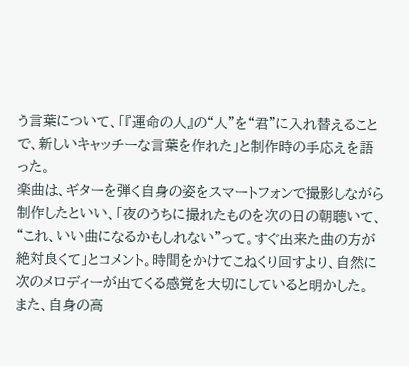う言葉について、「『運命の人』の“人”を“君”に入れ替えることで、新しいキャッチーな言葉を作れた」と制作時の手応えを語った。
楽曲は、ギターを弾く自身の姿をスマートフォンで撮影しながら制作したといい、「夜のうちに撮れたものを次の日の朝聴いて、“これ、いい曲になるかもしれない”って。すぐ出来た曲の方が絶対良くて」とコメント。時間をかけてこねくり回すより、自然に次のメロディーが出てくる感覚を大切にしていると明かした。
また、自身の高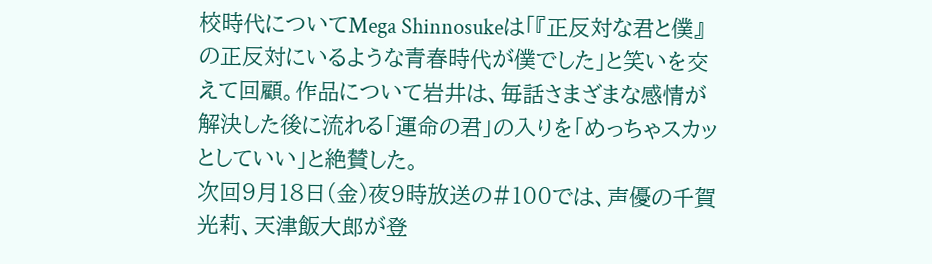校時代についてMega Shinnosukeは「『正反対な君と僕』の正反対にいるような青春時代が僕でした」と笑いを交えて回顧。作品について岩井は、毎話さまざまな感情が解決した後に流れる「運命の君」の入りを「めっちゃスカッとしていい」と絶賛した。
次回9月18日(金)夜9時放送の#100では、声優の千賀光莉、天津飯大郎が登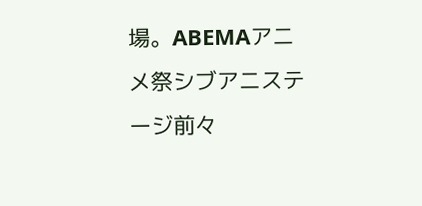場。ABEMAアニメ祭シブアニステージ前々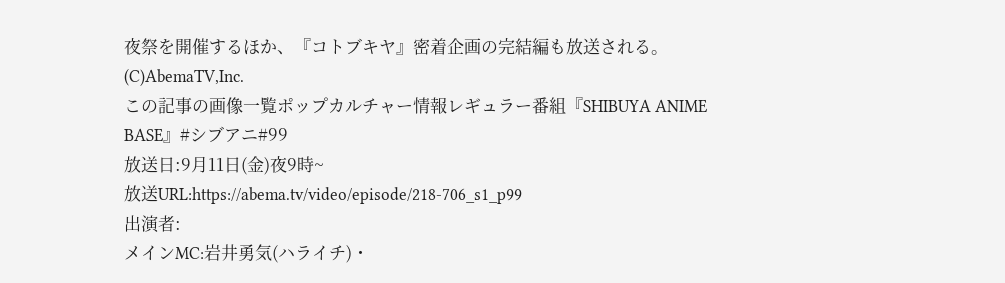夜祭を開催するほか、『コトブキヤ』密着企画の完結編も放送される。
(C)AbemaTV,Inc.
この記事の画像一覧ポップカルチャー情報レギュラー番組『SHIBUYA ANIME BASE』#シブアニ#99
放送日:9月11日(金)夜9時~
放送URL:https://abema.tv/video/episode/218-706_s1_p99
出演者:
メインMC:岩井勇気(ハライチ)・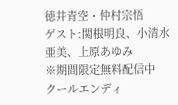徳井青空・仲村宗悟
ゲスト:関根明良、小清水亜美、上原あゆみ
※期間限定無料配信中
クールエンディ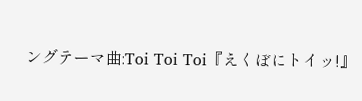ングテーマ曲:Toi Toi Toi『えくぼにトイッ!』